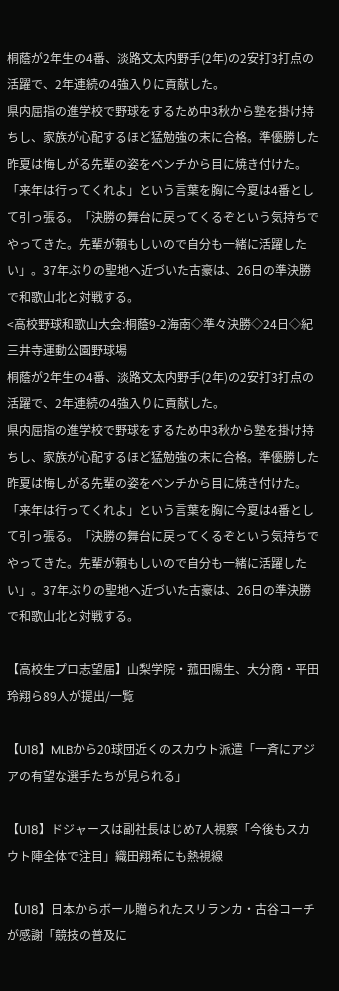桐蔭が2年生の4番、淡路文太内野手(2年)の2安打3打点の活躍で、2年連続の4強入りに貢献した。
県内屈指の進学校で野球をするため中3秋から塾を掛け持ちし、家族が心配するほど猛勉強の末に合格。準優勝した昨夏は悔しがる先輩の姿をベンチから目に焼き付けた。「来年は行ってくれよ」という言葉を胸に今夏は4番として引っ張る。「決勝の舞台に戻ってくるぞという気持ちでやってきた。先輩が頼もしいので自分も一緒に活躍したい」。37年ぶりの聖地へ近づいた古豪は、26日の準決勝で和歌山北と対戦する。
<高校野球和歌山大会:桐蔭9-2海南◇準々決勝◇24日◇紀三井寺運動公園野球場
桐蔭が2年生の4番、淡路文太内野手(2年)の2安打3打点の活躍で、2年連続の4強入りに貢献した。
県内屈指の進学校で野球をするため中3秋から塾を掛け持ちし、家族が心配するほど猛勉強の末に合格。準優勝した昨夏は悔しがる先輩の姿をベンチから目に焼き付けた。「来年は行ってくれよ」という言葉を胸に今夏は4番として引っ張る。「決勝の舞台に戻ってくるぞという気持ちでやってきた。先輩が頼もしいので自分も一緒に活躍したい」。37年ぶりの聖地へ近づいた古豪は、26日の準決勝で和歌山北と対戦する。

【高校生プロ志望届】山梨学院・菰田陽生、大分商・平田玲翔ら89人が提出/一覧

【U18】MLBから20球団近くのスカウト派遣「一斉にアジアの有望な選手たちが見られる」

【U18】ドジャースは副社長はじめ7人視察「今後もスカウト陣全体で注目」織田翔希にも熱視線

【U18】日本からボール贈られたスリランカ・古谷コーチが感謝「競技の普及に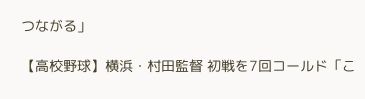つながる」

【高校野球】横浜・村田監督 初戦を7回コールド「こ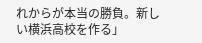れからが本当の勝負。新しい横浜高校を作る」